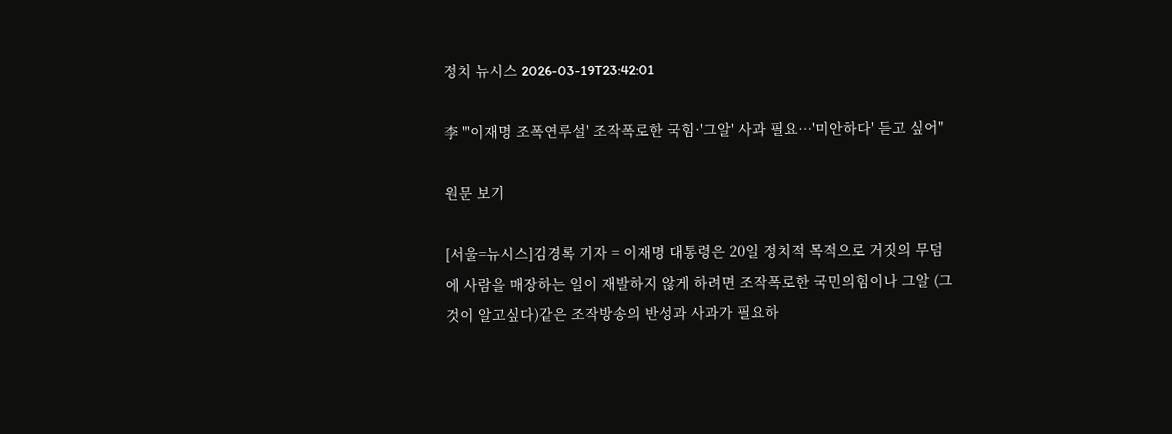정치 뉴시스 2026-03-19T23:42:01

李 "'이재명 조폭연루설' 조작폭로한 국힘·'그알' 사과 필요…'미안하다' 듣고 싶어"

원문 보기

[서울=뉴시스]김경록 기자 = 이재명 대통령은 20일 정치적 목적으로 거짓의 무덤에 사람을 매장하는 일이 재발하지 않게 하려면 조작폭로한 국민의힘이나 그알 (그것이 알고싶다)같은 조작방송의 반성과 사과가 필요하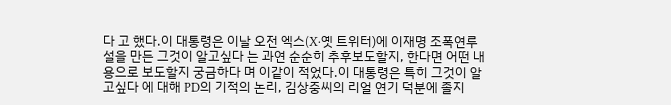다 고 했다.이 대통령은 이날 오전 엑스(X·옛 트위터)에 이재명 조폭연루설을 만든 그것이 알고싶다 는 과연 순순히 추후보도할지, 한다면 어떤 내용으로 보도할지 궁금하다 며 이같이 적었다.이 대통령은 특히 그것이 알고싶다 에 대해 PD의 기적의 논리, 김상중씨의 리얼 연기 덕분에 졸지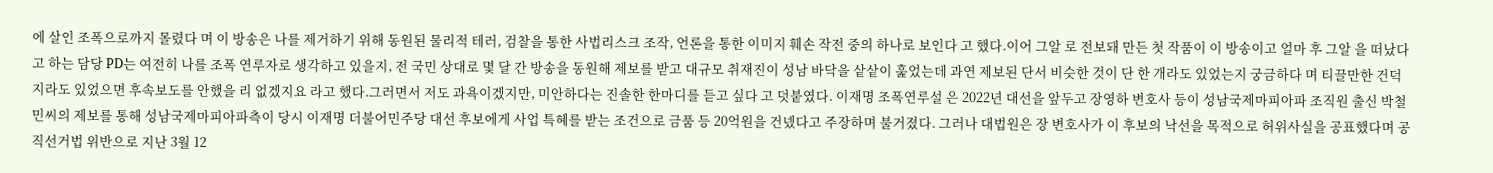에 살인 조폭으로까지 몰렸다 며 이 방송은 나를 제거하기 위해 동원된 물리적 테러, 검찰을 통한 사법리스크 조작, 언론을 통한 이미지 훼손 작전 중의 하나로 보인다 고 했다.이어 그알 로 전보돼 만든 첫 작품이 이 방송이고 얼마 후 그알 을 떠났다고 하는 담당 PD는 여전히 나를 조폭 연루자로 생각하고 있을지, 전 국민 상대로 몇 달 간 방송을 동원해 제보를 받고 대규모 취재진이 성남 바닥을 샅샅이 훑었는데 과연 제보된 단서 비슷한 것이 단 한 개라도 있었는지 궁금하다 며 티끌만한 건덕지라도 있었으면 후속보도를 안했을 리 없겠지요 라고 했다.그러면서 저도 과욕이겠지만, 미안하다는 진솔한 한마디를 듣고 싶다 고 덧붙였다. 이재명 조폭연루설 은 2022년 대선을 앞두고 장영하 변호사 등이 성남국제마피아파 조직원 출신 박철민씨의 제보를 통해 성남국제마피아파측이 당시 이재명 더불어민주당 대선 후보에게 사업 특혜를 받는 조건으로 금품 등 20억원을 건넸다고 주장하며 불거졌다. 그러나 대법원은 장 변호사가 이 후보의 낙선을 목적으로 허위사실을 공표했다며 공직선거법 위반으로 지난 3월 12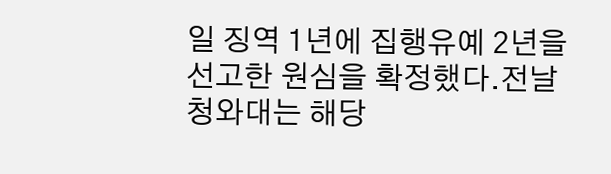일 징역 1년에 집행유예 2년을 선고한 원심을 확정했다.전날 청와대는 해당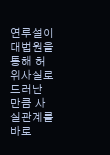연루설이 대법원을 통해 허위사실로 드러난 만큼 사실관계를 바로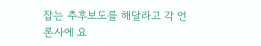잡는 추후보도를 해달라고 각 언론사에 요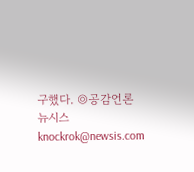구했다. ◎공감언론 뉴시스 knockrok@newsis.com